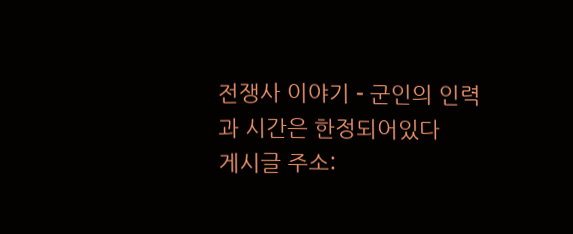전쟁사 이야기 - 군인의 인력과 시간은 한정되어있다
게시글 주소: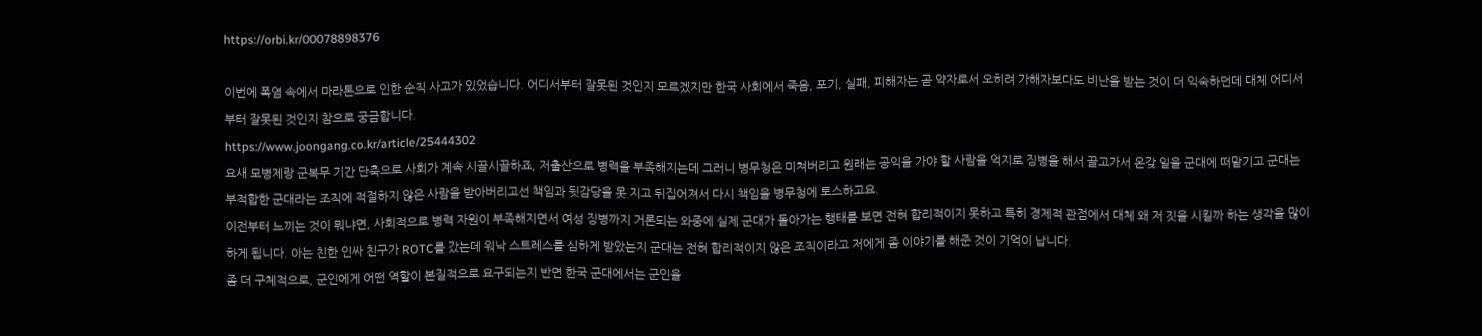https://orbi.kr/00078898376

이번에 폭염 속에서 마라톤으로 인한 순직 사고가 있었습니다. 어디서부터 잘못된 것인지 모르겠지만 한국 사회에서 죽음, 포기, 실패, 피해자는 곧 약자로서 오히려 가해자보다도 비난을 받는 것이 더 익숙하던데 대체 어디서부터 잘못된 것인지 참으로 궁금합니다.
https://www.joongang.co.kr/article/25444302
요새 모병제랑 군복무 기간 단축으로 사회가 계속 시끌시끌하죠, 저출산으로 병력을 부족해지는데 그러니 병무청은 미쳐버리고 원래는 공익을 가야 할 사람을 억지로 징병을 해서 끌고가서 온갖 일을 군대에 떠맡기고 군대는 부적합한 군대라는 조직에 적절하지 않은 사람을 받아버리고선 책임과 뒷감당을 못 지고 뒤집어져서 다시 책임을 병무청에 토스하고요.
이전부터 느끼는 것이 뭐냐면, 사회적으로 병력 자원이 부족해지면서 여성 징병까지 거론되는 와중에 실제 군대가 돌아가는 행태를 보면 전혀 합리적이지 못하고 특히 경제적 관점에서 대체 왜 저 짓을 시킬까 하는 생각을 많이 하게 됩니다. 아는 친한 인싸 친구가 ROTC를 갔는데 워낙 스트레스를 심하게 받았는지 군대는 전혀 합리적이지 않은 조직이라고 저에게 좀 이야기를 해준 것이 기억이 납니다.
좀 더 구체적으로, 군인에게 어떤 역할이 본질적으로 요구되는지 반면 한국 군대에서는 군인을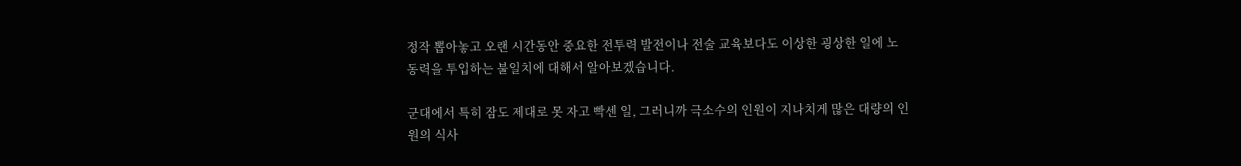정작 뽑아놓고 오랜 시간동안 중요한 전투력 발전이나 전술 교육보다도 이상한 굉상한 일에 노동력을 투입하는 불일치에 대해서 알아보겠습니다.

군대에서 특히 잠도 제대로 못 자고 빡센 일, 그러니까 극소수의 인원이 지나치게 많은 대량의 인원의 식사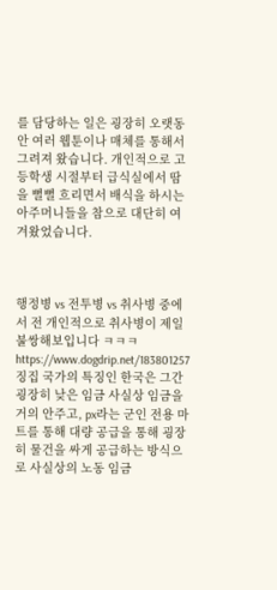를 담당하는 일은 굉장히 오랫동안 여러 웹툰이나 매체를 통해서 그려져 왔습니다. 개인적으로 고등학생 시절부터 급식실에서 땀을 뻘뻘 흐리면서 배식을 하시는 아주머니들을 참으로 대단히 여겨왔었습니다.



행정병 vs 전투병 vs 취사병 중에서 전 개인적으로 취사병이 제일 불쌍해보입니다 ㅋㅋㅋ
https://www.dogdrip.net/183801257
징집 국가의 특징인 한국은 그간 굉장히 낮은 임금 사실상 임금을 거의 안주고, px라는 군인 전용 마트를 통해 대량 공급을 통해 굉장히 물건을 싸게 공급하는 방식으로 사실상의 노동 임금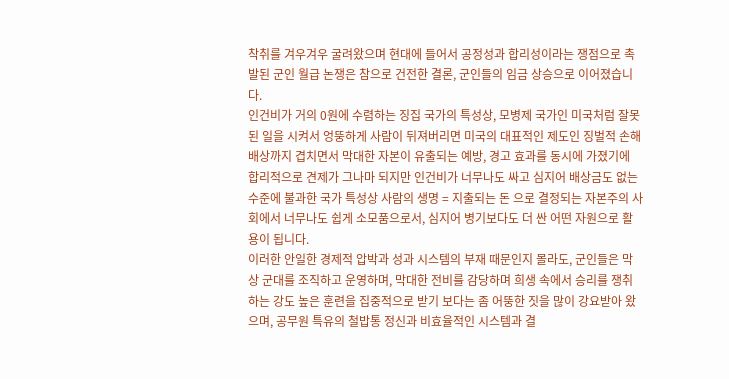착취를 겨우겨우 굴려왔으며 현대에 들어서 공정성과 합리성이라는 쟁점으로 촉발된 군인 월급 논쟁은 참으로 건전한 결론, 군인들의 임금 상승으로 이어졌습니다.
인건비가 거의 0원에 수렴하는 징집 국가의 특성상, 모병제 국가인 미국처럼 잘못된 일을 시켜서 엉뚱하게 사람이 뒤져버리면 미국의 대표적인 제도인 징벌적 손해배상까지 겹치면서 막대한 자본이 유출되는 예방, 경고 효과를 동시에 가졌기에 합리적으로 견제가 그나마 되지만 인건비가 너무나도 싸고 심지어 배상금도 없는 수준에 불과한 국가 특성상 사람의 생명 = 지출되는 돈 으로 결정되는 자본주의 사회에서 너무나도 쉽게 소모품으로서, 심지어 병기보다도 더 싼 어떤 자원으로 활용이 됩니다.
이러한 안일한 경제적 압박과 성과 시스템의 부재 때문인지 몰라도, 군인들은 막상 군대를 조직하고 운영하며, 막대한 전비를 감당하며 희생 속에서 승리를 쟁취하는 강도 높은 훈련을 집중적으로 받기 보다는 좀 어뚱한 짓을 많이 강요받아 왔으며, 공무원 특유의 철밥통 정신과 비효율적인 시스템과 결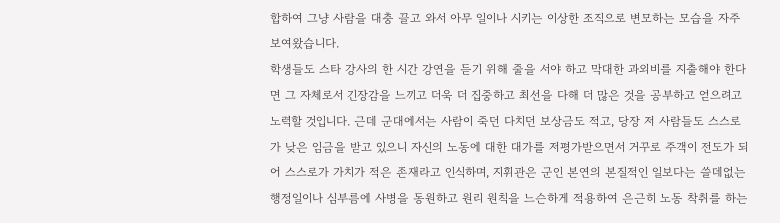합하여 그냥 사람을 대충 끌고 와서 아무 일이나 시키는 이상한 조직으로 변모하는 모습을 자주 보여왔습니다.
학생들도 스타 강사의 한 시간 강연을 듣기 위해 줄을 서야 하고 막대한 과외비를 지출해야 한다면 그 자체로서 긴장감을 느끼고 더욱 더 집중하고 최선을 다해 더 많은 것을 공부하고 얻으려고 노력할 것입니다. 근데 군대에서는 사람이 죽던 다치던 보상금도 적고, 당장 저 사람들도 스스로가 낮은 임금을 받고 있으니 자신의 노동에 대한 대가를 저평가받으면서 거꾸로 주객이 전도가 되어 스스로가 가치가 적은 존재라고 인식하며, 지휘관은 군인 본연의 본질적인 일보다는 쓸데없는 행정일이나 심부름에 사병을 동원하고 원리 원칙을 느슨하게 적용하여 은근히 노동 착취를 하는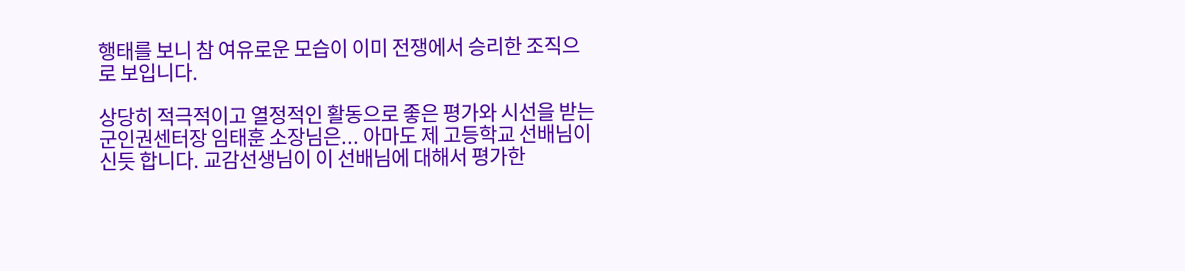행태를 보니 참 여유로운 모습이 이미 전쟁에서 승리한 조직으로 보입니다.

상당히 적극적이고 열정적인 활동으로 좋은 평가와 시선을 받는 군인권센터장 임태훈 소장님은... 아마도 제 고등학교 선배님이신듯 합니다. 교감선생님이 이 선배님에 대해서 평가한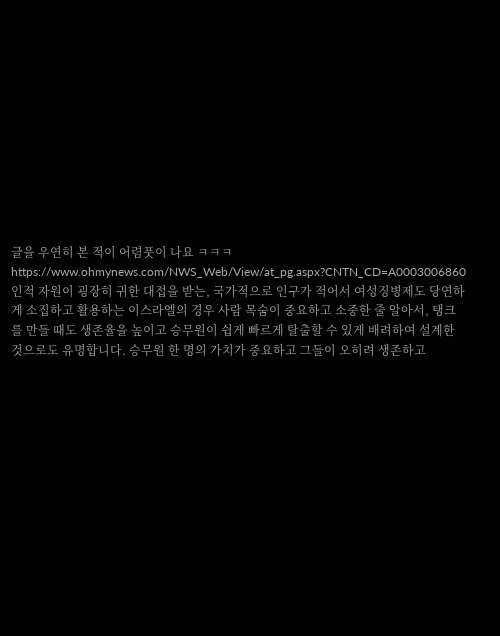글을 우연히 본 적이 어렴풋이 나요 ㅋㅋㅋ
https://www.ohmynews.com/NWS_Web/View/at_pg.aspx?CNTN_CD=A0003006860
인적 자원이 굉장히 귀한 대접을 받는, 국가적으로 인구가 적어서 여성징병제도 당연하게 소집하고 활용하는 이스라엘의 경우 사람 목숨이 중요하고 소중한 줄 알아서, 탱크를 만들 때도 생존율을 높이고 승무원이 쉽게 빠르게 탈출할 수 있게 배려하여 설계한 것으로도 유명합니다. 승무원 한 명의 가치가 중요하고 그들이 오히려 생존하고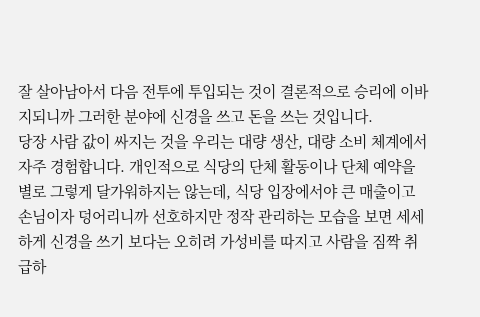잘 살아남아서 다음 전투에 투입되는 것이 결론적으로 승리에 이바지되니까 그러한 분야에 신경을 쓰고 돈을 쓰는 것입니다.
당장 사람 값이 싸지는 것을 우리는 대량 생산, 대량 소비 체계에서 자주 경험합니다. 개인적으로 식당의 단체 활동이나 단체 예약을 별로 그렇게 달가워하지는 않는데, 식당 입장에서야 큰 매출이고 손님이자 덩어리니까 선호하지만 정작 관리하는 모습을 보면 세세하게 신경을 쓰기 보다는 오히려 가성비를 따지고 사람을 짐짝 취급하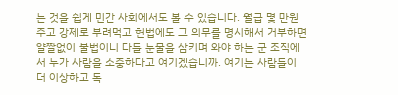는 것을 쉽게 민간 사회에서도 볼 수 있습니다. 월급 몇 만원 주고 강제로 부려먹고 헌법에도 그 의무를 명시해서 거부하면 얄짤없이 불법이니 다들 눈물을 삼키며 와야 하는 군 조직에서 누가 사람을 소중하다고 여기겠습니까. 여기는 사람들이 더 이상하고 독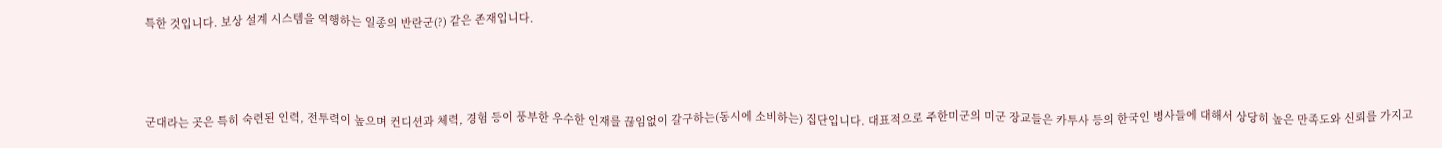특한 것입니다. 보상 설계 시스템을 역행하는 일종의 반란군(?) 같은 존재입니다.



군대라는 곳은 특히 숙련된 인력, 전투력이 높으며 컨디션과 체력, 경험 등이 풍부한 우수한 인재를 끊임없이 갈구하는(동시에 소비하는) 집단입니다. 대표적으로 주한미군의 미군 장교들은 카투사 등의 한국인 병사들에 대해서 상당히 높은 만족도와 신뢰를 가지고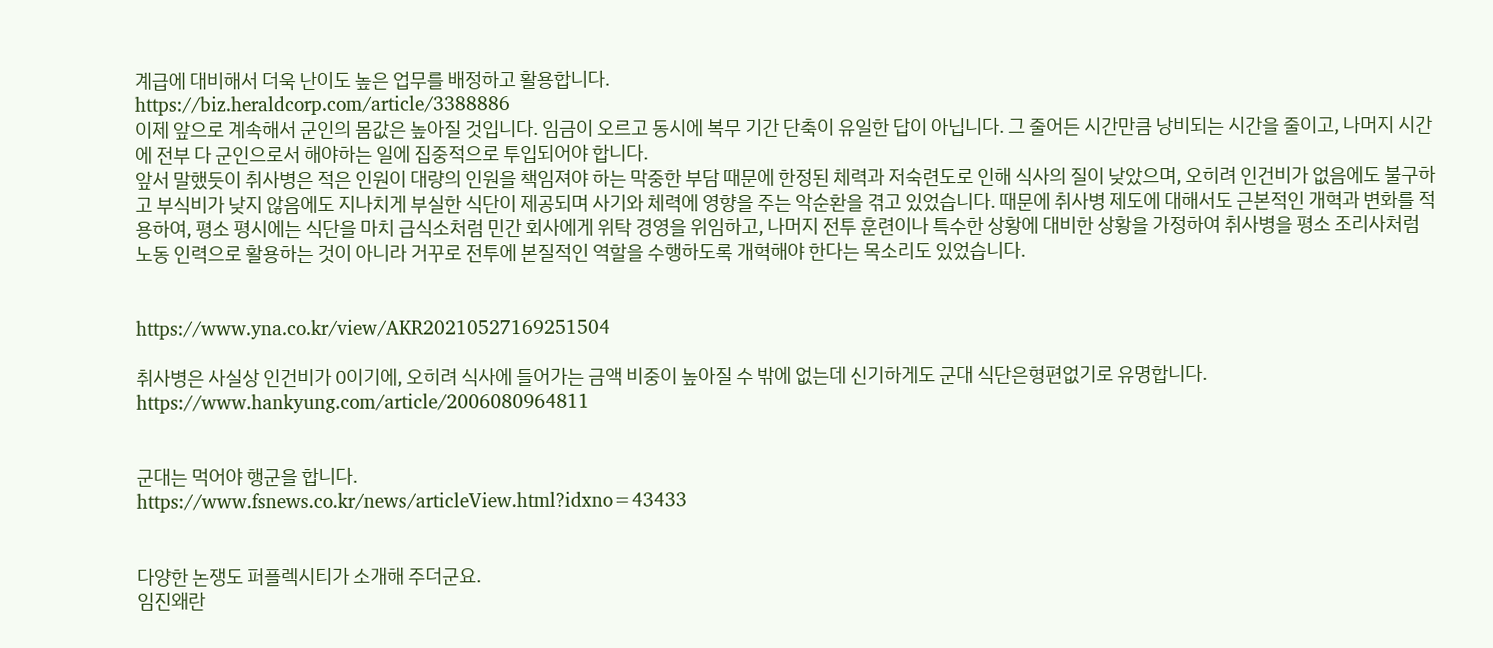계급에 대비해서 더욱 난이도 높은 업무를 배정하고 활용합니다.
https://biz.heraldcorp.com/article/3388886
이제 앞으로 계속해서 군인의 몸값은 높아질 것입니다. 임금이 오르고 동시에 복무 기간 단축이 유일한 답이 아닙니다. 그 줄어든 시간만큼 낭비되는 시간을 줄이고, 나머지 시간에 전부 다 군인으로서 해야하는 일에 집중적으로 투입되어야 합니다.
앞서 말했듯이 취사병은 적은 인원이 대량의 인원을 책임져야 하는 막중한 부담 때문에 한정된 체력과 저숙련도로 인해 식사의 질이 낮았으며, 오히려 인건비가 없음에도 불구하고 부식비가 낮지 않음에도 지나치게 부실한 식단이 제공되며 사기와 체력에 영향을 주는 악순환을 겪고 있었습니다. 때문에 취사병 제도에 대해서도 근본적인 개혁과 변화를 적용하여, 평소 평시에는 식단을 마치 급식소처럼 민간 회사에게 위탁 경영을 위임하고, 나머지 전투 훈련이나 특수한 상황에 대비한 상황을 가정하여 취사병을 평소 조리사처럼 노동 인력으로 활용하는 것이 아니라 거꾸로 전투에 본질적인 역할을 수행하도록 개혁해야 한다는 목소리도 있었습니다.


https://www.yna.co.kr/view/AKR20210527169251504

취사병은 사실상 인건비가 0이기에, 오히려 식사에 들어가는 금액 비중이 높아질 수 밖에 없는데 신기하게도 군대 식단은형편없기로 유명합니다.
https://www.hankyung.com/article/2006080964811


군대는 먹어야 행군을 합니다.
https://www.fsnews.co.kr/news/articleView.html?idxno=43433


다양한 논쟁도 퍼플렉시티가 소개해 주더군요.
임진왜란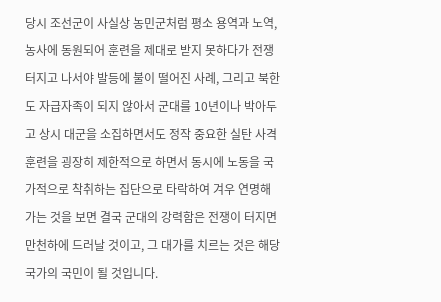당시 조선군이 사실상 농민군처럼 평소 용역과 노역, 농사에 동원되어 훈련을 제대로 받지 못하다가 전쟁 터지고 나서야 발등에 불이 떨어진 사례, 그리고 북한도 자급자족이 되지 않아서 군대를 10년이나 박아두고 상시 대군을 소집하면서도 정작 중요한 실탄 사격 훈련을 굉장히 제한적으로 하면서 동시에 노동을 국가적으로 착취하는 집단으로 타락하여 겨우 연명해가는 것을 보면 결국 군대의 강력함은 전쟁이 터지면 만천하에 드러날 것이고, 그 대가를 치르는 것은 해당 국가의 국민이 될 것입니다.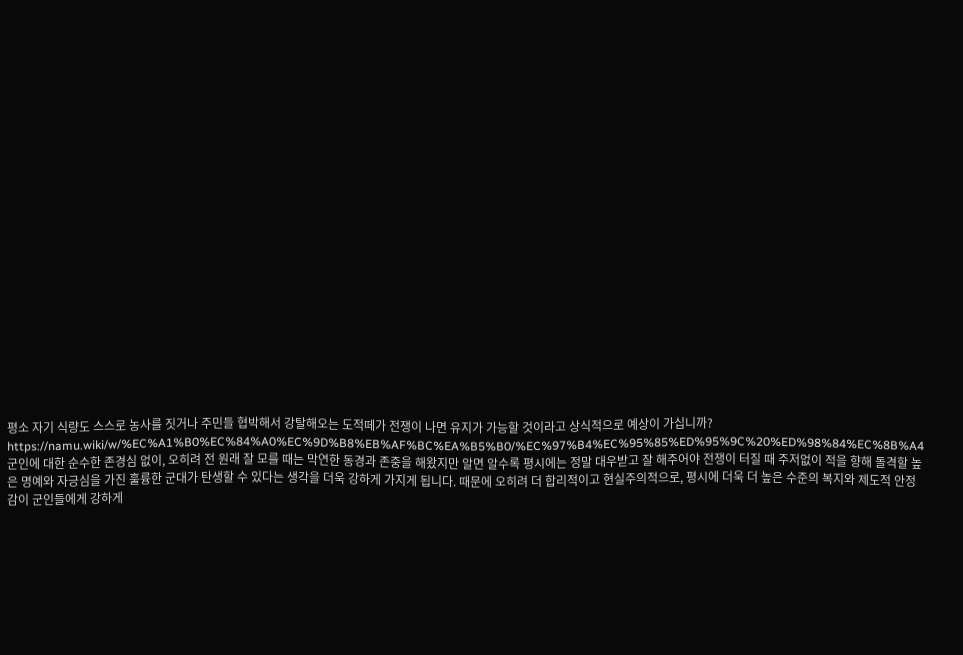평소 자기 식량도 스스로 농사를 짓거나 주민들 협박해서 강탈해오는 도적떼가 전쟁이 나면 유지가 가능할 것이라고 상식적으로 예상이 가십니까?
https://namu.wiki/w/%EC%A1%B0%EC%84%A0%EC%9D%B8%EB%AF%BC%EA%B5%B0/%EC%97%B4%EC%95%85%ED%95%9C%20%ED%98%84%EC%8B%A4
군인에 대한 순수한 존경심 없이, 오히려 전 원래 잘 모를 때는 막연한 동경과 존중을 해왔지만 알면 알수록 평시에는 정말 대우받고 잘 해주어야 전쟁이 터질 때 주저없이 적을 향해 돌격할 높은 명예와 자긍심을 가진 훌륭한 군대가 탄생할 수 있다는 생각을 더욱 강하게 가지게 됩니다. 때문에 오히려 더 합리적이고 현실주의적으로, 평시에 더욱 더 높은 수준의 복지와 제도적 안정감이 군인들에게 강하게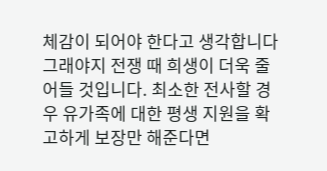체감이 되어야 한다고 생각합니다 그래야지 전쟁 때 희생이 더욱 줄어들 것입니다. 최소한 전사할 경우 유가족에 대한 평생 지원을 확고하게 보장만 해준다면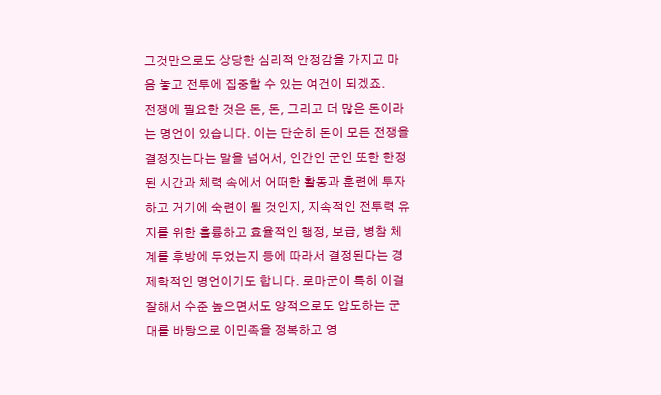그것만으로도 상당한 심리적 안정감을 가지고 마음 놓고 전투에 집중할 수 있는 여건이 되겠죠.
전쟁에 필요한 것은 돈, 돈, 그리고 더 많은 돈이라는 명언이 있습니다. 이는 단순히 돈이 모든 전쟁을 결정짓는다는 말을 넘어서, 인간인 군인 또한 한정된 시간과 체력 속에서 어떠한 활동과 훈련에 투자하고 거기에 숙련이 될 것인지, 지속적인 전투력 유지를 위한 훌륭하고 효율적인 행정, 보급, 병참 체계를 후방에 두었는지 등에 따라서 결정된다는 경제학적인 명언이기도 합니다. 로마군이 특히 이걸 잘해서 수준 높으면서도 양적으로도 압도하는 군대를 바탕으로 이민족을 정복하고 영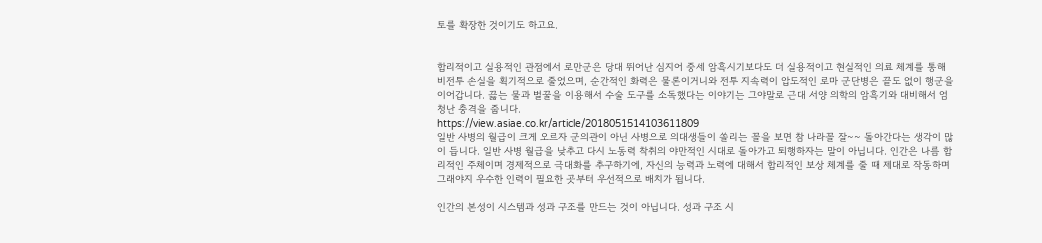토를 확장한 것이기도 하고요.


합리적이고 실용적인 관점에서 로만군은 당대 뛰어난 심지어 중세 암흑시기보다도 더 실용적이고 현실적인 의료 체계를 통해 비전투 손실을 획기적으로 줄었으며, 순간적인 화력은 물론이거니와 전투 지속력이 압도적인 로마 군단병은 끝도 없이 행군을 이어갑니다. 끓는 물과 벌꿀을 이용해서 수술 도구를 소독했다는 이야기는 그야말로 근대 서양 의학의 암흑기와 대비해서 엄청난 충격을 줍니다.
https://view.asiae.co.kr/article/2018051514103611809
일반 사병의 월급이 크게 오르자 군의관이 아닌 사병으로 의대생들이 쏠리는 꼴을 보면 참 나라꼴 잘~~ 돌아간다는 생각이 많이 듭니다. 일반 사병 월급을 낮추고 다시 노동력 착취의 야만적인 시대로 돌아가고 퇴행하자는 말이 아닙니다. 인간은 나름 합리적인 주체이며 경제적으로 극대화를 추구하기에, 자신의 능력과 노력에 대해서 합리적인 보상 체계를 줄 때 제대로 작동하며 그래야지 우수한 인력이 필요한 곳부터 우선적으로 배치가 됩니다.

인간의 본성이 시스템과 성과 구조를 만드는 것이 아닙니다. 성과 구조 시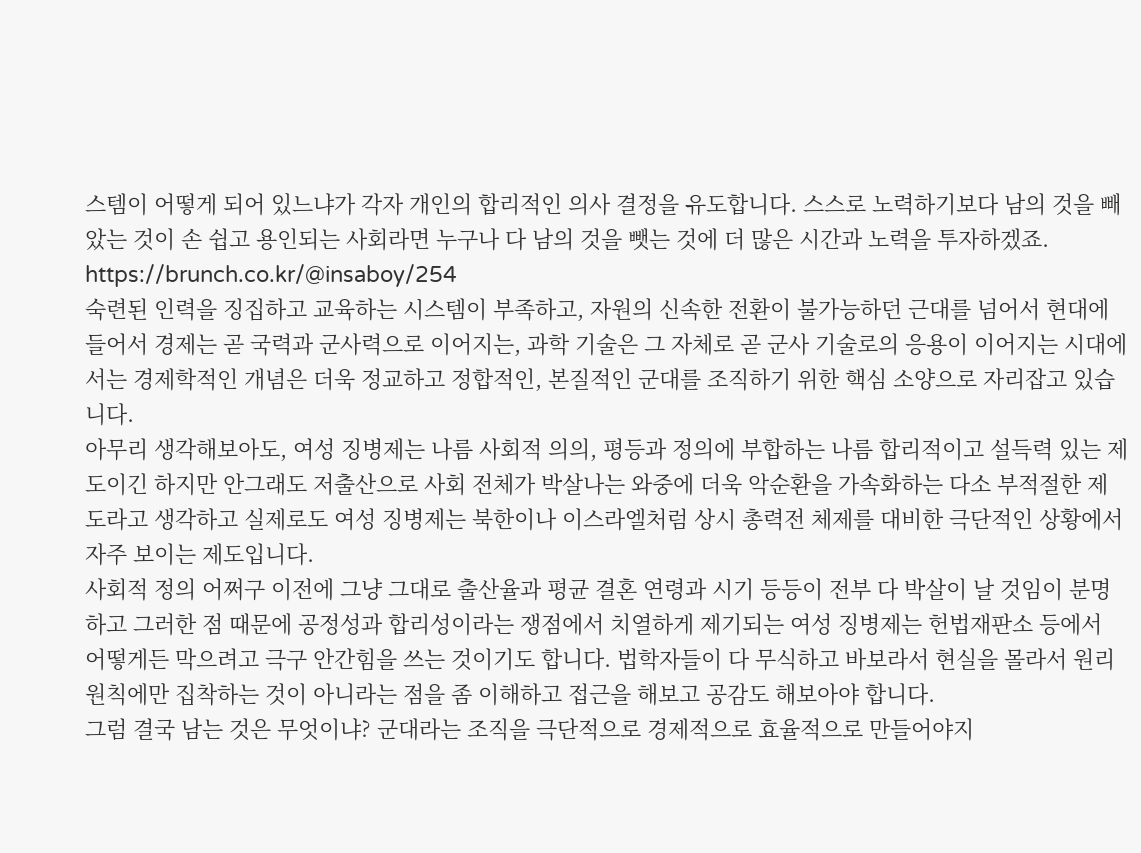스템이 어떻게 되어 있느냐가 각자 개인의 합리적인 의사 결정을 유도합니다. 스스로 노력하기보다 남의 것을 빼았는 것이 손 쉽고 용인되는 사회라면 누구나 다 남의 것을 뺏는 것에 더 많은 시간과 노력을 투자하겠죠.
https://brunch.co.kr/@insaboy/254
숙련된 인력을 징집하고 교육하는 시스템이 부족하고, 자원의 신속한 전환이 불가능하던 근대를 넘어서 현대에 들어서 경제는 곧 국력과 군사력으로 이어지는, 과학 기술은 그 자체로 곧 군사 기술로의 응용이 이어지는 시대에서는 경제학적인 개념은 더욱 정교하고 정합적인, 본질적인 군대를 조직하기 위한 핵심 소양으로 자리잡고 있습니다.
아무리 생각해보아도, 여성 징병제는 나름 사회적 의의, 평등과 정의에 부합하는 나름 합리적이고 설득력 있는 제도이긴 하지만 안그래도 저출산으로 사회 전체가 박살나는 와중에 더욱 악순환을 가속화하는 다소 부적절한 제도라고 생각하고 실제로도 여성 징병제는 북한이나 이스라엘처럼 상시 총력전 체제를 대비한 극단적인 상황에서 자주 보이는 제도입니다.
사회적 정의 어쩌구 이전에 그냥 그대로 출산율과 평균 결혼 연령과 시기 등등이 전부 다 박살이 날 것임이 분명하고 그러한 점 때문에 공정성과 합리성이라는 쟁점에서 치열하게 제기되는 여성 징병제는 헌법재판소 등에서 어떻게든 막으려고 극구 안간힘을 쓰는 것이기도 합니다. 법학자들이 다 무식하고 바보라서 현실을 몰라서 원리 원칙에만 집착하는 것이 아니라는 점을 좀 이해하고 접근을 해보고 공감도 해보아야 합니다.
그럼 결국 남는 것은 무엇이냐? 군대라는 조직을 극단적으로 경제적으로 효율적으로 만들어야지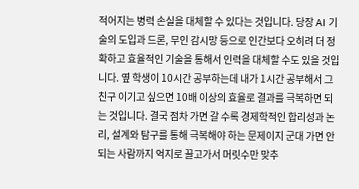적어지는 병력 손실을 대체할 수 있다는 것입니다. 당장 AI 기술의 도입과 드론, 무인 감시망 등으로 인간보다 오히려 더 정확하고 효율적인 기술을 통해서 인력을 대체할 수도 있을 것입니다. 옆 학생이 10시간 공부하는데 내가 1시간 공부해서 그 친구 이기고 싶으면 10배 이상의 효율로 결과를 극복하면 되는 것입니다. 결국 점차 가면 갈 수록 경제학적인 합리성과 논리, 설계와 탐구를 통해 극복해야 하는 문제이지 군대 가면 안 되는 사람까지 억지로 끌고가서 머릿수만 맞추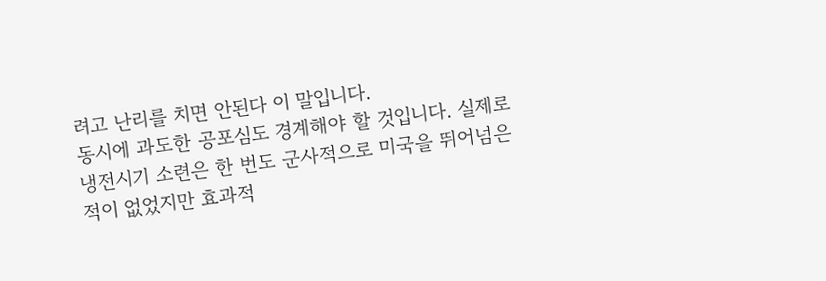려고 난리를 치면 안된다 이 말입니다.
동시에 과도한 공포심도 경계해야 할 것입니다. 실제로 냉전시기 소련은 한 번도 군사적으로 미국을 뛰어넘은 적이 없었지만 효과적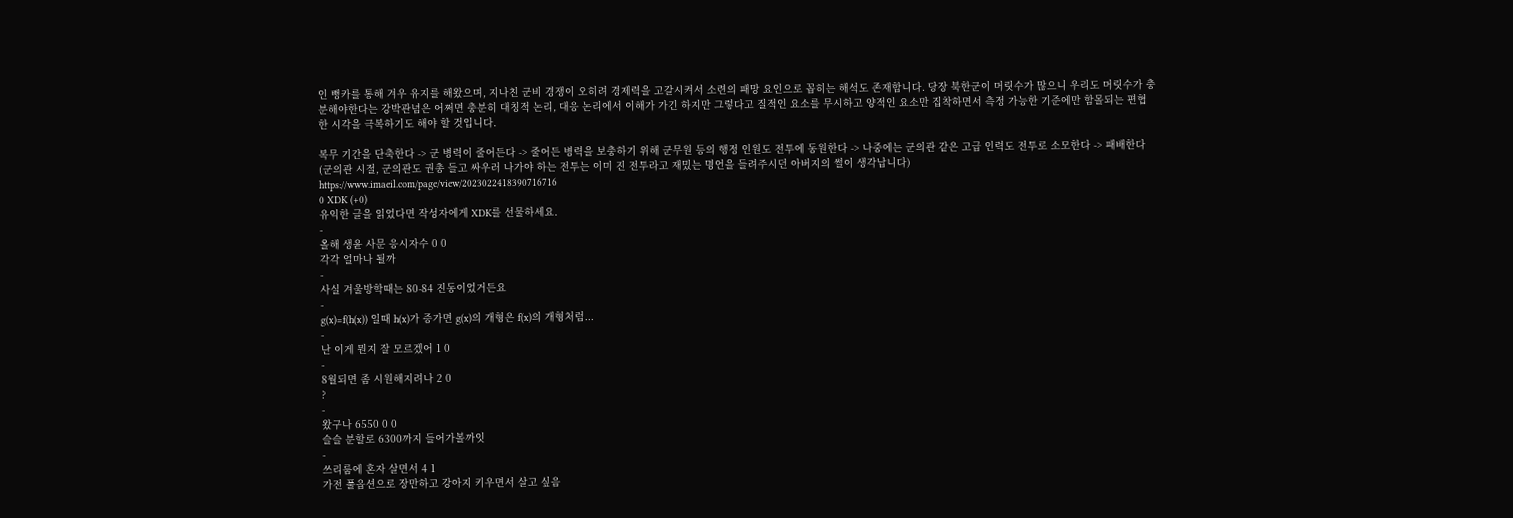인 뻥카를 통해 겨우 유지를 해왔으며, 지나친 군비 경쟁이 오히려 경제력을 고갈시켜서 소련의 패망 요인으로 꼽히는 해석도 존재합니다. 당장 북한군이 머릿수가 많으니 우리도 머릿수가 충분해야한다는 강박관념은 어쩌면 충분히 대칭적 논리, 대응 논리에서 이해가 가긴 하지만 그렇다고 질적인 요소를 무시하고 양적인 요소만 집착하면서 측정 가능한 기준에만 함몰되는 편협한 시각을 극복하기도 해야 할 것입니다.

복무 기간을 단축한다 -> 군 병력이 줄어든다 -> 줄어든 병력을 보충하기 위해 군무원 등의 행정 인원도 전투에 동원한다 -> 나중에는 군의관 같은 고급 인력도 전투로 소모한다 -> 패배한다(군의관 시절, 군의관도 권총 들고 싸우러 나가야 하는 전투는 이미 진 전투라고 재밌는 명언을 들려주시던 아버지의 썰이 생각납니다)
https://www.imaeil.com/page/view/2023022418390716716
0 XDK (+0)
유익한 글을 읽었다면 작성자에게 XDK를 선물하세요.
-
올해 생윤 사문 응시자수 0 0
각각 얼마나 될까
-
사실 겨울방학때는 80-84 진동이었거든요
-
g(x)=f(h(x)) 일때 h(x)가 증가면 g(x)의 개형은 f(x)의 개형처럼...
-
난 이게 뭔지 잘 모르겠어 1 0
-
8월되면 좀 시원해지려나 2 0
?
-
왔구나 6550 0 0
슬슬 분할로 6300까지 들어가볼까잇
-
쓰리룸에 혼자 살면서 4 1
가전 풀옵션으로 장만하고 강아지 키우면서 살고 싶음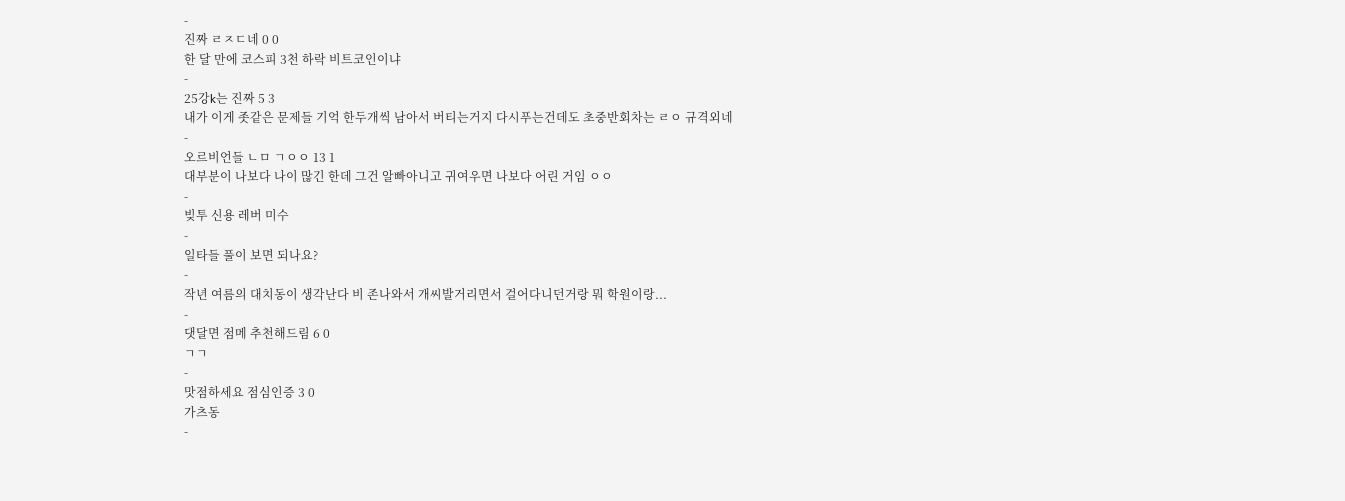-
진짜 ㄹㅈㄷ네 0 0
한 달 만에 코스피 3천 하락 비트코인이냐
-
25강k는 진짜 5 3
내가 이게 좃같은 문제들 기억 한두개씩 남아서 버티는거지 다시푸는건데도 초중반회차는 ㄹㅇ 규격외네
-
오르비언들 ㄴㅁ ㄱㅇㅇ 13 1
대부분이 나보다 나이 많긴 한데 그건 알빠아니고 귀여우면 나보다 어린 거임 ㅇㅇ
-
빚투 신용 레버 미수
-
일타들 풀이 보면 되나요?
-
작년 여름의 대치동이 생각난다 비 존나와서 개씨발거리면서 걸어다니던거랑 뭐 학원이랑...
-
댓달면 점메 추천해드림 6 0
ㄱㄱ
-
맛점하세요 점심인증 3 0
가츠동
-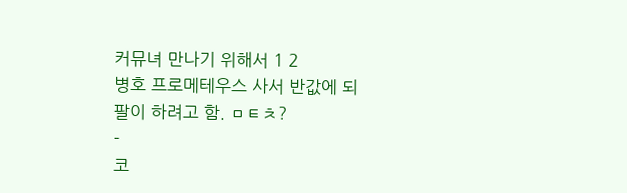커뮤녀 만나기 위해서 1 2
병호 프로메테우스 사서 반값에 되팔이 하려고 함. ㅁㅌㅊ?
-
코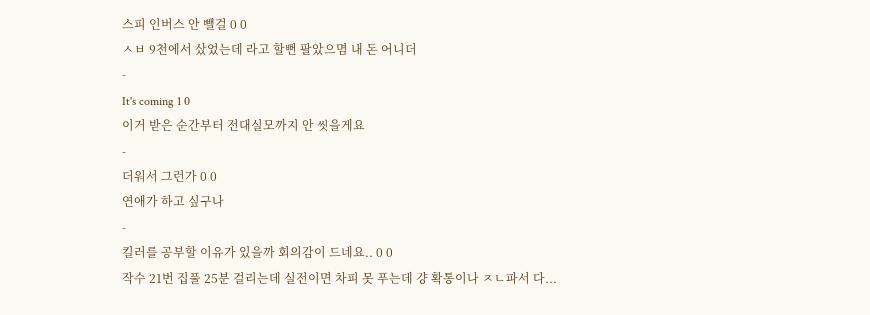스피 인버스 안 뺄걸 0 0
ㅅㅂ 9천에서 샀었는데 라고 할뻔 팔았으몀 내 돈 어니더
-
It's coming 1 0
이거 받은 순간부터 전대실모까지 안 씻을게요
-
더워서 그런가 0 0
연애가 하고 싶구나
-
킬러를 공부할 이유가 있을까 회의감이 드네요.. 0 0
작수 21번 집풀 25분 걸리는데 실전이면 차피 못 푸는데 걍 확통이나 ㅈㄴ파서 다...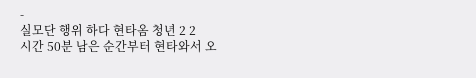-
실모단 행위 하다 현타옴 청년 2 2
시간 50분 남은 순간부터 현타와서 오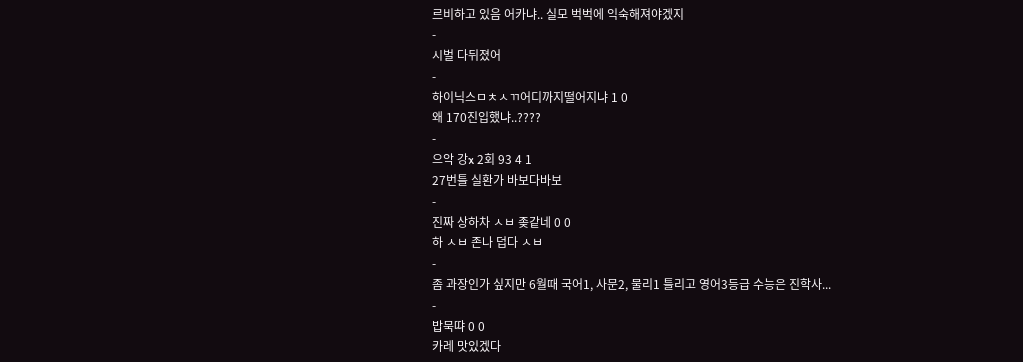르비하고 있음 어카냐.. 실모 벅벅에 익숙해져야겠지
-
시벌 다뒤졌어
-
하이닉스ㅁㅊㅅㄲ어디까지떨어지냐 1 0
왜 170진입했냐..????
-
으악 강x 2회 93 4 1
27번틀 실환가 바보다바보
-
진짜 상하차 ㅅㅂ 좆같네 0 0
하 ㅅㅂ 존나 덥다 ㅅㅂ
-
좀 과장인가 싶지만 6월때 국어1, 사문2, 물리1 틀리고 영어3등급 수능은 진학사...
-
밥묵땨 0 0
카레 맛있겠다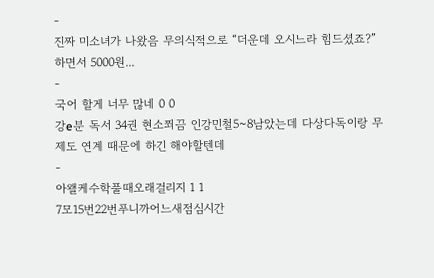-
진짜 미소녀가 나왔음 무의식적으로 “더운데 오시느라 힘드셨죠?” 하면서 5000원...
-
국어 할게 너무 많네 0 0
강e분 독서 34권 현소쬐끔 인강민철5~8남았는데 다상다독이랑 무제도 연계 때문에 하긴 해야할텐데
-
아왤케수학풀때오래걸리지 1 1
7모15번22번푸니까어느새점심시간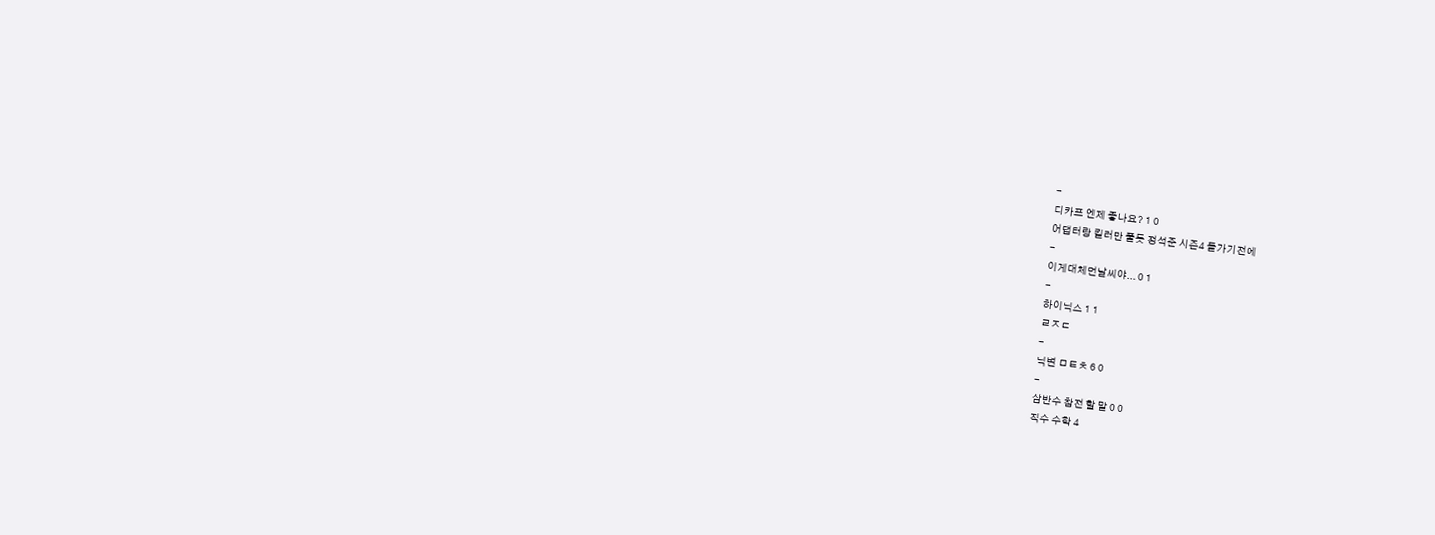-
디카프 엔제 좋나요? 1 0
어댑터랑 킬러만 풀듯 정석준 시즌4 들가기전에
-
이게대체먼날씨야... 0 1
-
하이닉스 1 1
ㄹㅈㄷ
-
닉변 ㅁㅌㅊ 6 0
-
삼반수 참전 할 말 0 0
직수 수학 4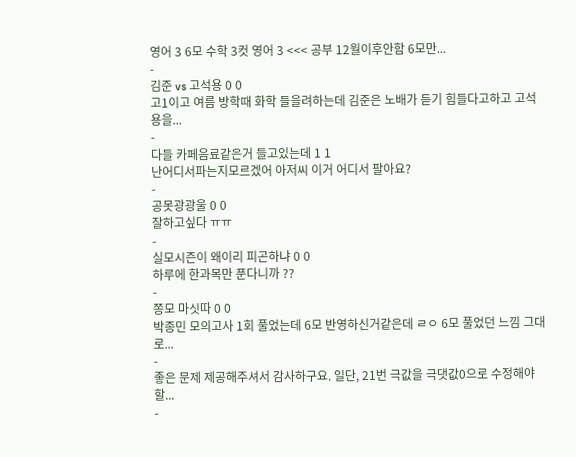영어 3 6모 수학 3컷 영어 3 <<< 공부 12월이후안함 6모만...
-
김준 vs 고석용 0 0
고1이고 여름 방학때 화학 들을려하는데 김준은 노배가 듣기 힘들다고하고 고석용을...
-
다들 카페음료같은거 들고있는데 1 1
난어디서파는지모르겠어 아저씨 이거 어디서 팔아요?
-
공못광광울 0 0
잘하고싶다 ㅠㅠ
-
실모시즌이 왜이리 피곤하냐 0 0
하루에 한과목만 푼다니까 ??
-
쫑모 마싯따 0 0
박종민 모의고사 1회 풀었는데 6모 반영하신거같은데 ㄹㅇ 6모 풀었던 느낌 그대로...
-
좋은 문제 제공해주셔서 감사하구요. 일단, 21번 극값을 극댓값0으로 수정해야할...
-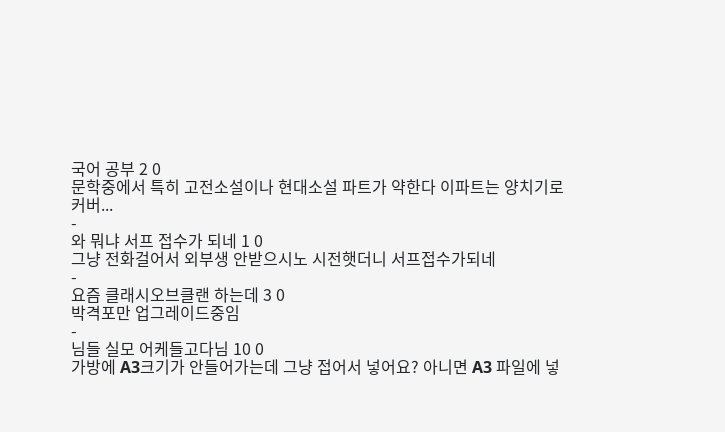국어 공부 2 0
문학중에서 특히 고전소설이나 현대소설 파트가 약한다 이파트는 양치기로 커버...
-
와 뭐냐 서프 접수가 되네 1 0
그냥 전화걸어서 외부생 안받으시노 시전햇더니 서프접수가되네
-
요즘 클래시오브클랜 하는데 3 0
박격포만 업그레이드중임
-
님들 실모 어케들고다님 10 0
가방에 A3크기가 안들어가는데 그냥 접어서 넣어요? 아니면 A3 파일에 넣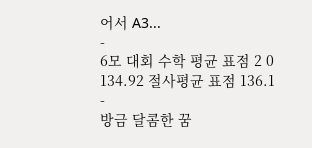어서 A3...
-
6모 대회 수학 평균 표점 2 0
134.92 절사평균 표점 136.1
-
방금 달콤한 꿈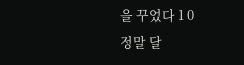을 꾸었다 1 0
정말 달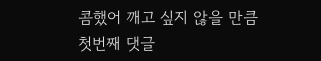콤했어 깨고 싶지 않을 만큼
첫번째 댓글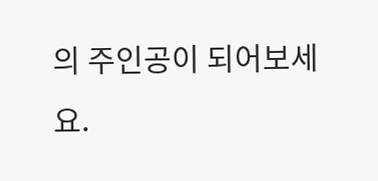의 주인공이 되어보세요.